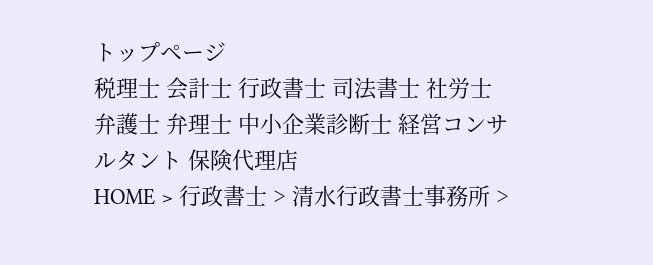トップページ
税理士 会計士 行政書士 司法書士 社労士
弁護士 弁理士 中小企業診断士 経営コンサルタント 保険代理店
HOME > 行政書士 > 清水行政書士事務所 >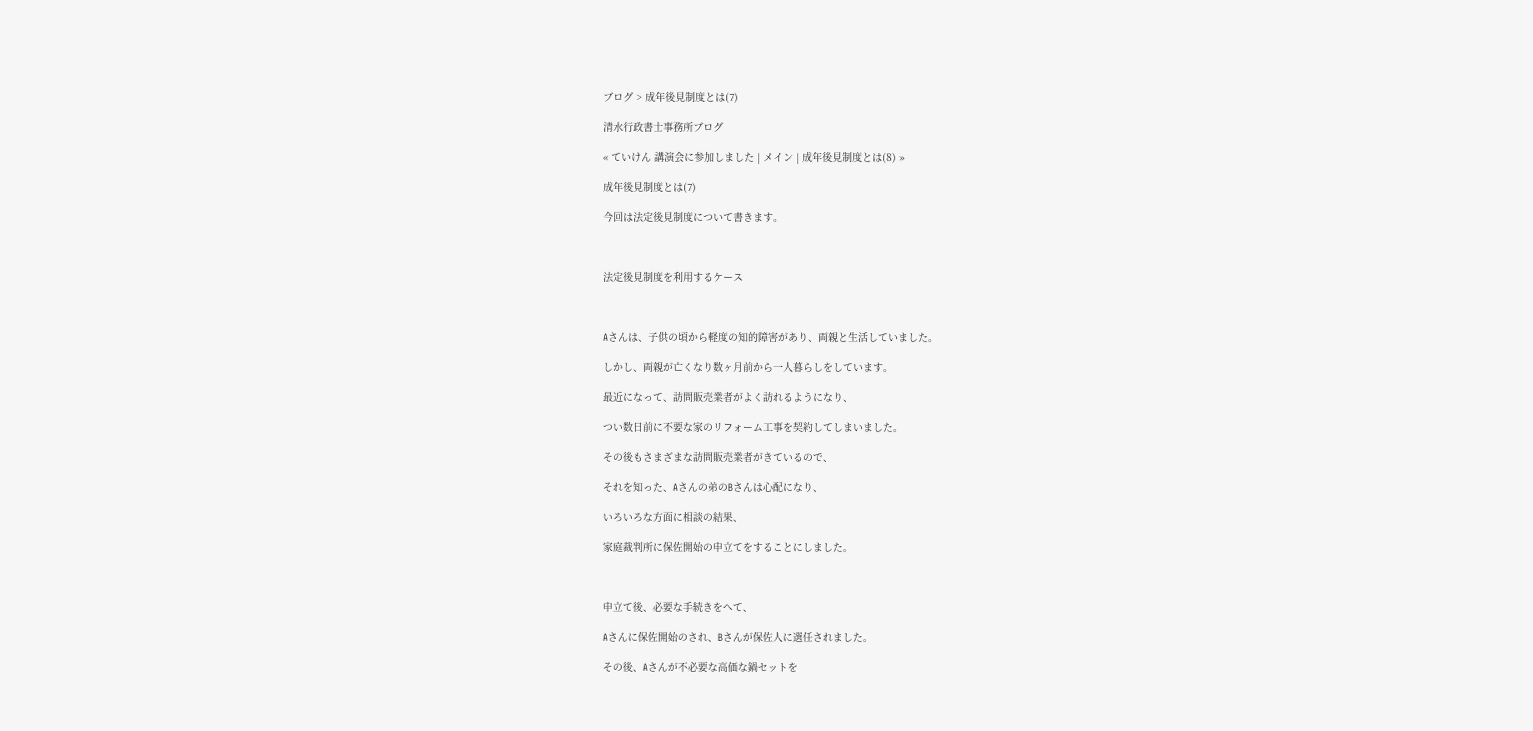ブログ > 成年後見制度とは(7)

清水行政書士事務所ブログ

« ていけん 講演会に参加しました | メイン | 成年後見制度とは(8) »

成年後見制度とは(7)

今回は法定後見制度について書きます。



法定後見制度を利用するケース



Aさんは、子供の頃から軽度の知的障害があり、両親と生活していました。

しかし、両親が亡くなり数ヶ月前から一人暮らしをしています。

最近になって、訪問販売業者がよく訪れるようになり、

つい数日前に不要な家のリフォーム工事を契約してしまいました。

その後もさまざまな訪問販売業者がきているので、

それを知った、Aさんの弟のBさんは心配になり、

いろいろな方面に相談の結果、

家庭裁判所に保佐開始の申立てをすることにしました。



申立て後、必要な手続きをへて、

Aさんに保佐開始のされ、Bさんが保佐人に選任されました。

その後、Aさんが不必要な高価な鍋セットを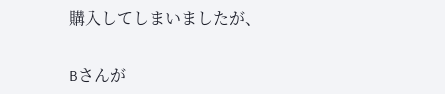購入してしまいましたが、

Bさんが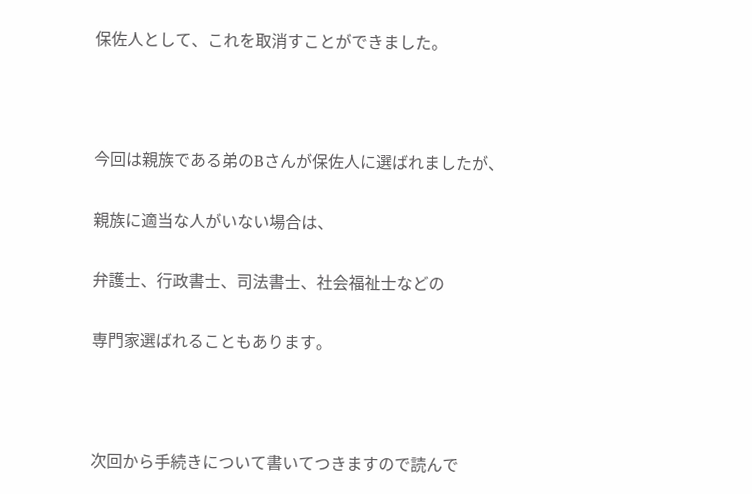保佐人として、これを取消すことができました。



今回は親族である弟のBさんが保佐人に選ばれましたが、

親族に適当な人がいない場合は、

弁護士、行政書士、司法書士、社会福祉士などの

専門家選ばれることもあります。



次回から手続きについて書いてつきますので読んで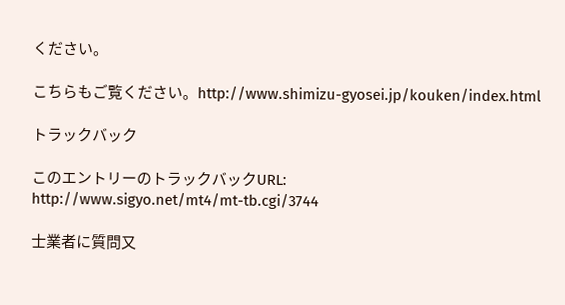ください。

こちらもご覧ください。http://www.shimizu-gyosei.jp/kouken/index.html

トラックバック

このエントリーのトラックバックURL:
http://www.sigyo.net/mt4/mt-tb.cgi/3744

士業者に質問又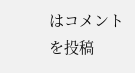はコメントを投稿